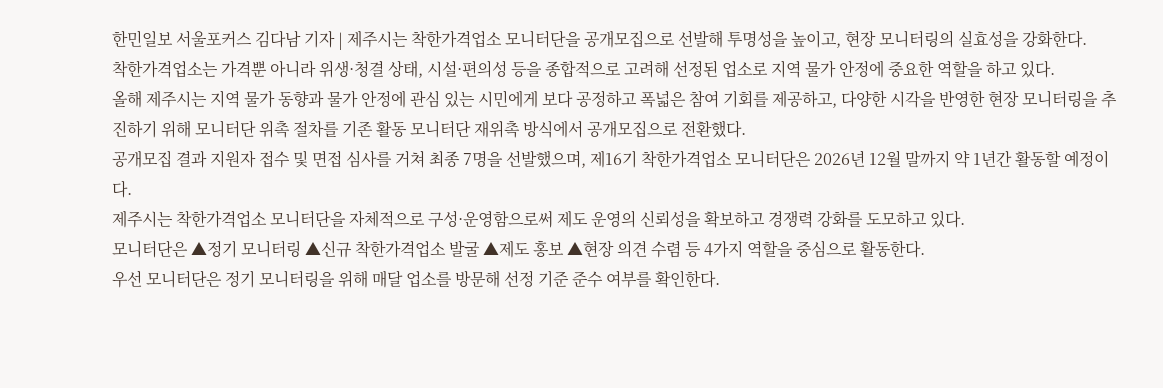한민일보 서울포커스 김다남 기자 | 제주시는 착한가격업소 모니터단을 공개모집으로 선발해 투명성을 높이고, 현장 모니터링의 실효성을 강화한다.
착한가격업소는 가격뿐 아니라 위생·청결 상태, 시설·편의성 등을 종합적으로 고려해 선정된 업소로 지역 물가 안정에 중요한 역할을 하고 있다.
올해 제주시는 지역 물가 동향과 물가 안정에 관심 있는 시민에게 보다 공정하고 폭넓은 참여 기회를 제공하고, 다양한 시각을 반영한 현장 모니터링을 추진하기 위해 모니터단 위촉 절차를 기존 활동 모니터단 재위촉 방식에서 공개모집으로 전환했다.
공개모집 결과 지원자 접수 및 면접 심사를 거쳐 최종 7명을 선발했으며, 제16기 착한가격업소 모니터단은 2026년 12월 말까지 약 1년간 활동할 예정이다.
제주시는 착한가격업소 모니터단을 자체적으로 구성·운영함으로써 제도 운영의 신뢰성을 확보하고 경쟁력 강화를 도모하고 있다.
모니터단은 ▲정기 모니터링 ▲신규 착한가격업소 발굴 ▲제도 홍보 ▲현장 의견 수렴 등 4가지 역할을 중심으로 활동한다.
우선 모니터단은 정기 모니터링을 위해 매달 업소를 방문해 선정 기준 준수 여부를 확인한다.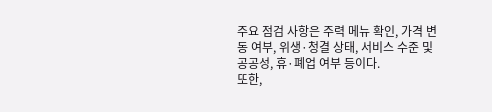주요 점검 사항은 주력 메뉴 확인, 가격 변동 여부, 위생·청결 상태, 서비스 수준 및 공공성, 휴·폐업 여부 등이다.
또한,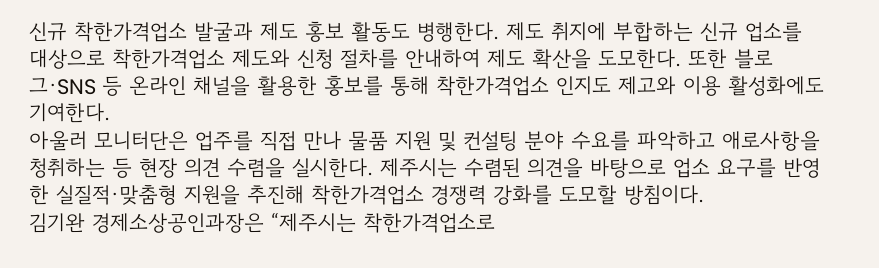신규 착한가격업소 발굴과 제도 홍보 활동도 병행한다. 제도 취지에 부합하는 신규 업소를 대상으로 착한가격업소 제도와 신청 절차를 안내하여 제도 확산을 도모한다. 또한 블로그·SNS 등 온라인 채널을 활용한 홍보를 통해 착한가격업소 인지도 제고와 이용 활성화에도 기여한다.
아울러 모니터단은 업주를 직접 만나 물품 지원 및 컨설팅 분야 수요를 파악하고 애로사항을 청취하는 등 현장 의견 수렴을 실시한다. 제주시는 수렴된 의견을 바탕으로 업소 요구를 반영한 실질적·맞춤형 지원을 추진해 착한가격업소 경쟁력 강화를 도모할 방침이다.
김기완 경제소상공인과장은 “제주시는 착한가격업소로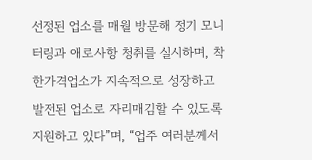선정된 업소를 매월 방문해 정기 모니터링과 애로사항 청취를 실시하며, 착한가격업소가 지속적으로 성장하고 발전된 업소로 자리매김할 수 있도록 지원하고 있다”며, “업주 여러분께서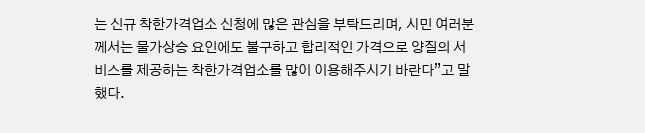는 신규 착한가격업소 신청에 많은 관심을 부탁드리며, 시민 여러분께서는 물가상승 요인에도 불구하고 합리적인 가격으로 양질의 서비스를 제공하는 착한가격업소를 많이 이용해주시기 바란다”고 말했다.